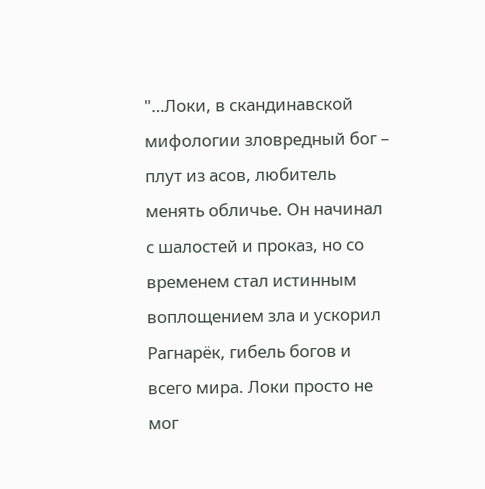"…Локи, в скандинавской мифологии зловредный бог – плут из асов, любитель менять обличье. Он начинал с шалостей и проказ, но со временем стал истинным воплощением зла и ускорил Рагнарёк, гибель богов и всего мира. Локи просто не мог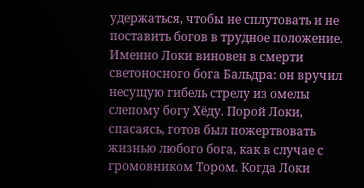удержаться, чтобы не сплутовать и не поставить богов в трудное положение. Именно Локи виновен в смерти светоносного бога Бальдра: он вручил несущую гибель стрелу из омелы слепому богу Хёду. Порой Локи, спасаясь, готов был пожертвовать жизнью любого бога, как в случае с громовником Тором. Когда Локи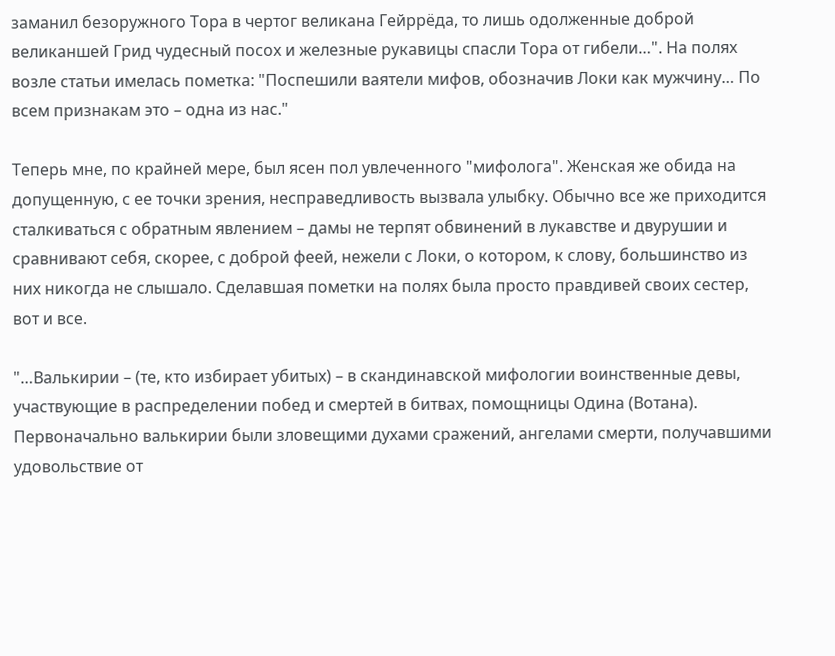заманил безоружного Тора в чертог великана Гейррёда, то лишь одолженные доброй великаншей Грид чудесный посох и железные рукавицы спасли Тора от гибели…". На полях возле статьи имелась пометка: "Поспешили ваятели мифов, обозначив Локи как мужчину… По всем признакам это – одна из нас."

Теперь мне, по крайней мере, был ясен пол увлеченного "мифолога". Женская же обида на допущенную, с ее точки зрения, несправедливость вызвала улыбку. Обычно все же приходится сталкиваться с обратным явлением – дамы не терпят обвинений в лукавстве и двурушии и сравнивают себя, скорее, с доброй феей, нежели с Локи, о котором, к слову, большинство из них никогда не слышало. Сделавшая пометки на полях была просто правдивей своих сестер, вот и все.

"…Валькирии – (те, кто избирает убитых) – в скандинавской мифологии воинственные девы, участвующие в распределении побед и смертей в битвах, помощницы Одина (Вотана). Первоначально валькирии были зловещими духами сражений, ангелами смерти, получавшими удовольствие от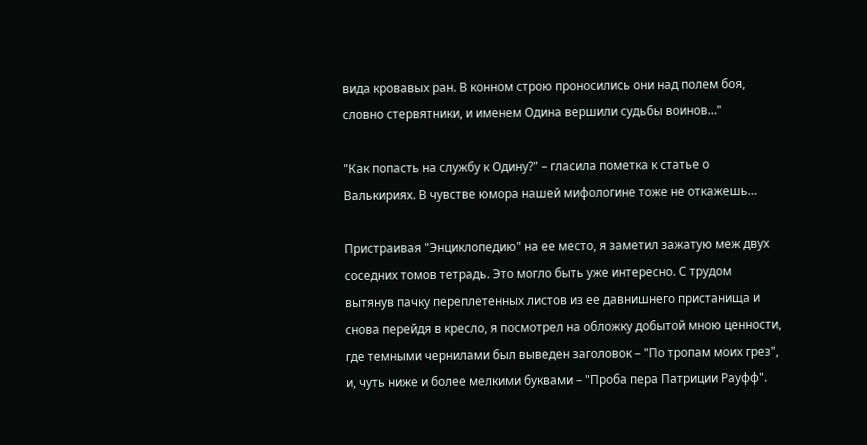вида кровавых ран. В конном строю проносились они над полем боя, словно стервятники, и именем Одина вершили судьбы воинов…"

"Как попасть на службу к Одину?" – гласила пометка к статье о Валькириях. В чувстве юмора нашей мифологине тоже не откажешь…

Пристраивая "Энциклопедию" на ее место, я заметил зажатую меж двух соседних томов тетрадь. Это могло быть уже интересно. С трудом вытянув пачку переплетенных листов из ее давнишнего пристанища и снова перейдя в кресло, я посмотрел на обложку добытой мною ценности, где темными чернилами был выведен заголовок – "По тропам моих грез", и, чуть ниже и более мелкими буквами – "Проба пера Патриции Рауфф".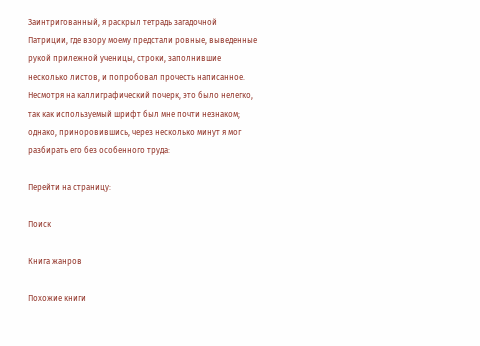Заинтригованный, я раскрыл тетрадь загадочной Патриции, где взору моему предстали ровные, выведенные рукой прилежной ученицы, строки, заполнившие несколько листов, и попробовал прочесть написанное. Несмотря на каллиграфический почерк, это было нелегко, так как используемый шрифт был мне почти незнаком; однако, приноровившись, через несколько минут я мог разбирать его без особенного труда:

Перейти на страницу:

Поиск

Книга жанров

Похожие книги